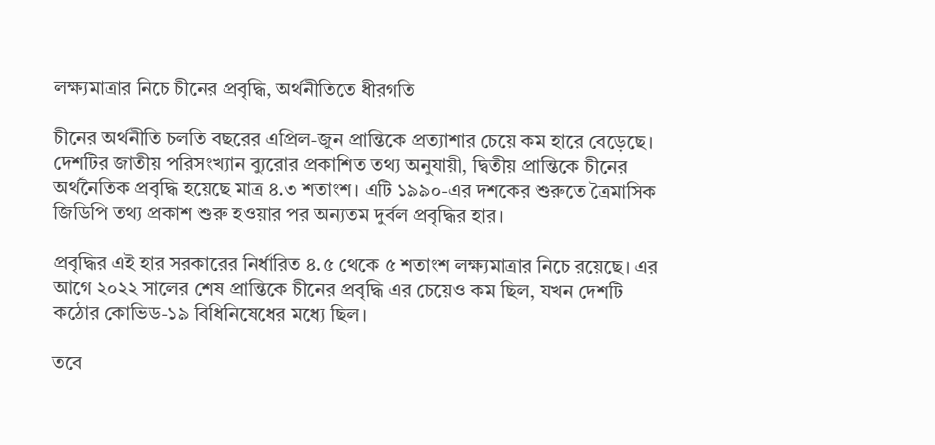লক্ষ্যমাত্রার নিচে চীনের প্রবৃদ্ধি, অর্থনীতিতে ধীরগতি

চীনের অর্থনীতি চলতি বছরের এপ্রিল-জুন প্রান্তিকে প্রত্যাশার চেয়ে কম হারে বেড়েছে। দেশটির জাতীয় পরিসংখ্যান ব্যুরোর প্রকাশিত তথ্য অনুযায়ী, দ্বিতীয় প্রান্তিকে চীনের অর্থনৈতিক প্রবৃদ্ধি হয়েছে মাত্র ৪.৩ শতাংশ। এটি ১৯৯০-এর দশকের শুরুতে ত্রৈমাসিক জিডিপি তথ্য প্রকাশ শুরু হওয়ার পর অন্যতম দুর্বল প্রবৃদ্ধির হার।

প্রবৃদ্ধির এই হার সরকারের নির্ধারিত ৪.৫ থেকে ৫ শতাংশ লক্ষ্যমাত্রার নিচে রয়েছে। এর আগে ২০২২ সালের শেষ প্রান্তিকে চীনের প্রবৃদ্ধি এর চেয়েও কম ছিল, যখন দেশটি কঠোর কোভিড-১৯ বিধিনিষেধের মধ্যে ছিল।

তবে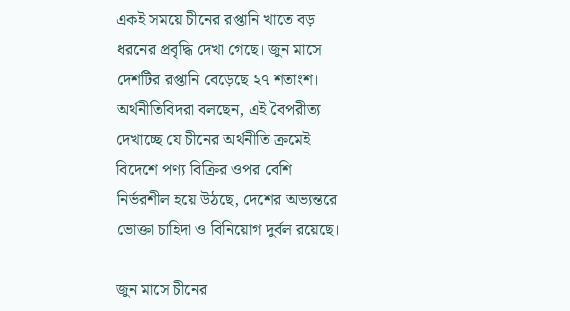একই সময়ে চীনের রপ্তানি খাতে বড় ধরনের প্রবৃদ্ধি দেখা গেছে। জুন মাসে দেশটির রপ্তানি বেড়েছে ২৭ শতাংশ। অর্থনীতিবিদরা বলছেন, এই বৈপরীত্য দেখাচ্ছে যে চীনের অর্থনীতি ক্রমেই বিদেশে পণ্য বিক্রির ওপর বেশি নির্ভরশীল হয়ে উঠছে, দেশের অভ্যন্তরে ভোক্তা চাহিদা ও বিনিয়োগ দুর্বল রয়েছে।

জুন মাসে চীনের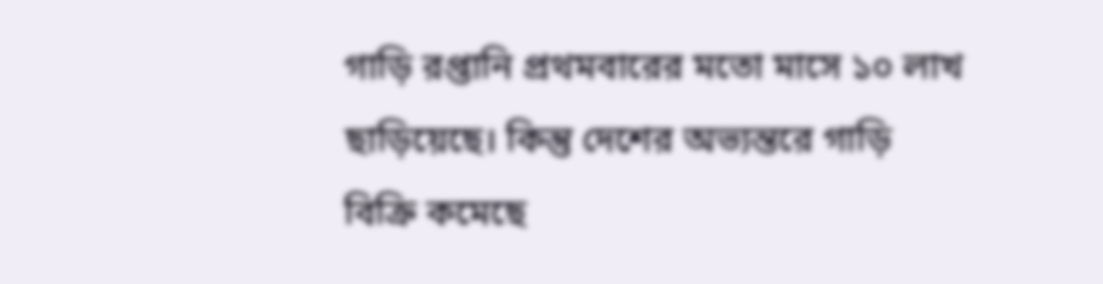গাড়ি রপ্তানি প্রথমবারের মতো মাসে ১০ লাখ ছাড়িয়েছে। কিন্তু দেশের অভ্যন্তরে গাড়ি বিক্রি কমেছে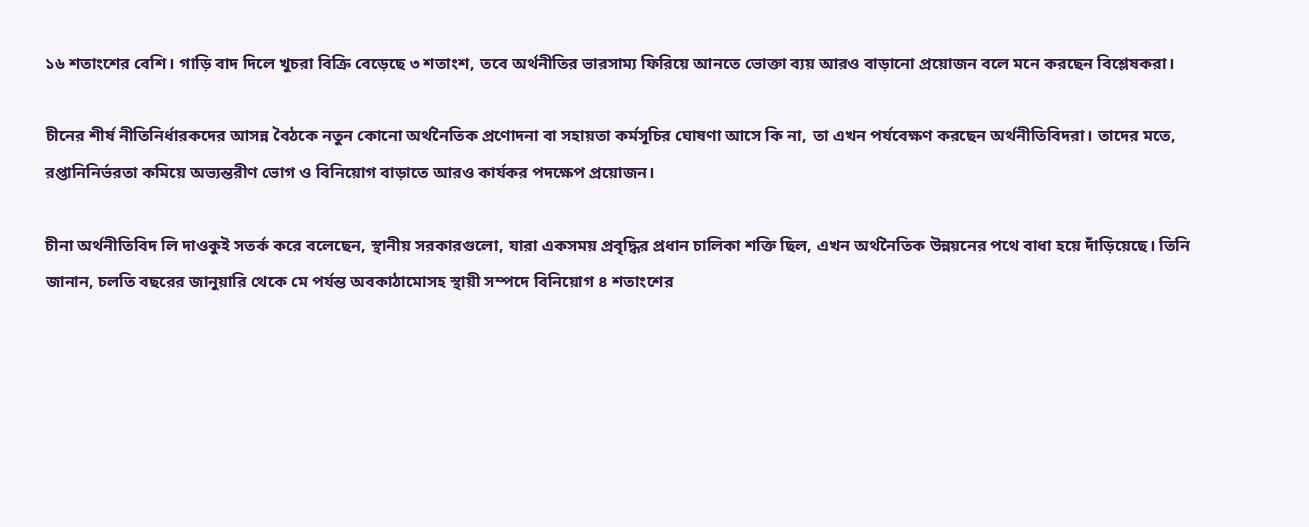১৬ শতাংশের বেশি। গাড়ি বাদ দিলে খুচরা বিক্রি বেড়েছে ৩ শতাংশ, তবে অর্থনীতির ভারসাম্য ফিরিয়ে আনতে ভোক্তা ব্যয় আরও বাড়ানো প্রয়োজন বলে মনে করছেন বিশ্লেষকরা।

চীনের শীর্ষ নীতিনির্ধারকদের আসন্ন বৈঠকে নতুন কোনো অর্থনৈতিক প্রণোদনা বা সহায়তা কর্মসূচির ঘোষণা আসে কি না, তা এখন পর্যবেক্ষণ করছেন অর্থনীতিবিদরা। তাদের মতে, রপ্তানিনির্ভরতা কমিয়ে অভ্যন্তরীণ ভোগ ও বিনিয়োগ বাড়াতে আরও কার্যকর পদক্ষেপ প্রয়োজন।

চীনা অর্থনীতিবিদ লি দাওকুই সতর্ক করে বলেছেন, স্থানীয় সরকারগুলো, যারা একসময় প্রবৃদ্ধির প্রধান চালিকা শক্তি ছিল, এখন অর্থনৈতিক উন্নয়নের পথে বাধা হয়ে দাঁড়িয়েছে। তিনি জানান, চলতি বছরের জানুয়ারি থেকে মে পর্যন্ত অবকাঠামোসহ স্থায়ী সম্পদে বিনিয়োগ ৪ শতাংশের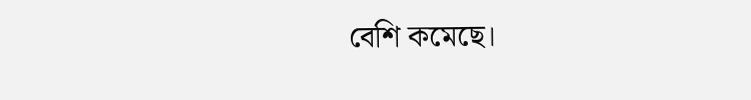বেশি কমেছে।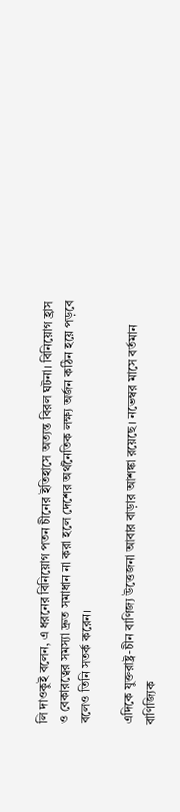লি দাওকুই বলেন, এ ধরনের বিনিয়োগ পতন চীনের ইতিহাসে অত্যন্ত বিরল ঘটনা। বিনিয়োগ হ্রাস ও বেকারত্বের সমস্যা দ্রুত সমাধান না করা হলে দেশের অর্থনৈতিক লক্ষ্য অর্জন কঠিন হয়ে পড়বে বলেও তিনি সতর্ক করেন।

এদিকে যুক্তরাষ্ট্র-চীন বাণিজ্য উত্তেজনা আবার বাড়ার আশঙ্কা রয়েছে। নভেম্বর মাসে বর্তমান বাণিজ্যিক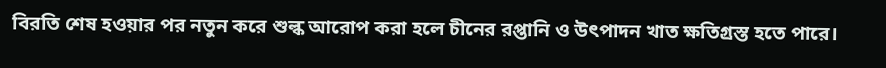বিরতি শেষ হওয়ার পর নতুন করে শুল্ক আরোপ করা হলে চীনের রপ্তানি ও উৎপাদন খাত ক্ষতিগ্রস্ত হতে পারে।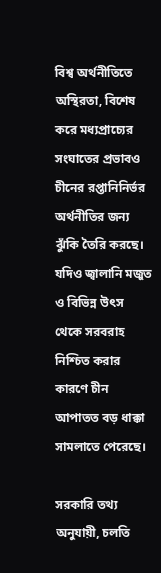বিশ্ব অর্থনীতিতে অস্থিরতা, বিশেষ করে মধ্যপ্রাচ্যের সংঘাতের প্রভাবও চীনের রপ্তানিনির্ভর অর্থনীতির জন্য ঝুঁকি তৈরি করছে। যদিও জ্বালানি মজুত ও বিভিন্ন উৎস থেকে সরবরাহ নিশ্চিত করার কারণে চীন আপাতত বড় ধাক্কা সামলাতে পেরেছে।

সরকারি তথ্য অনুযায়ী, চলতি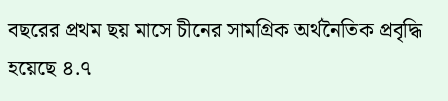বছরের প্রথম ছয় মাসে চীনের সামগ্রিক অর্থনৈতিক প্রবৃদ্ধি হয়েছে ৪.৭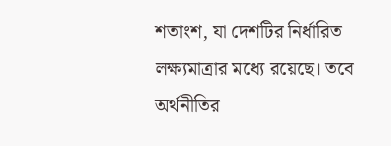শতাংশ, যা দেশটির নির্ধারিত লক্ষ্যমাত্রার মধ্যে রয়েছে। তবে অর্থনীতির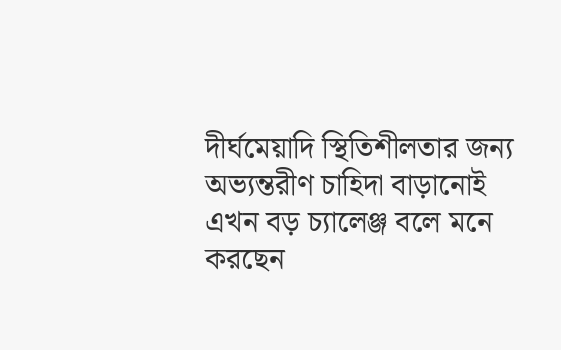দীর্ঘমেয়াদি স্থিতিশীলতার জন্য অভ্যন্তরীণ চাহিদা বাড়ানোই এখন বড় চ্যালেঞ্জ বলে মনে করছেন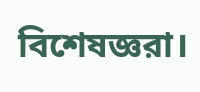বিশেষজ্ঞরা।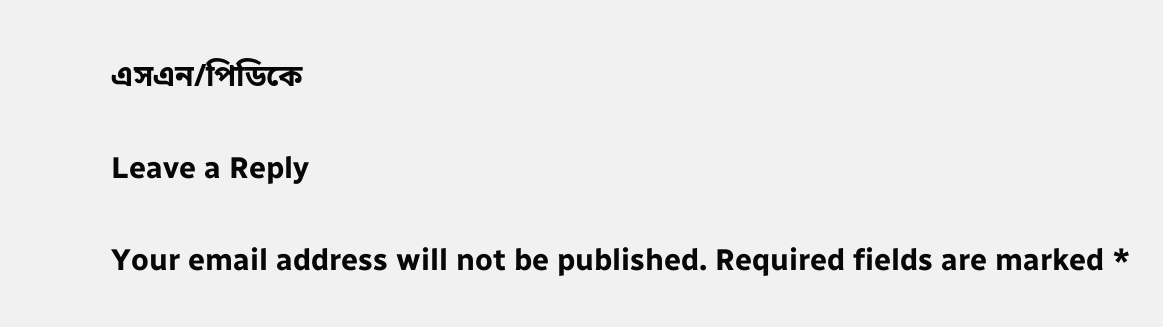এসএন/পিডিকে

Leave a Reply

Your email address will not be published. Required fields are marked *